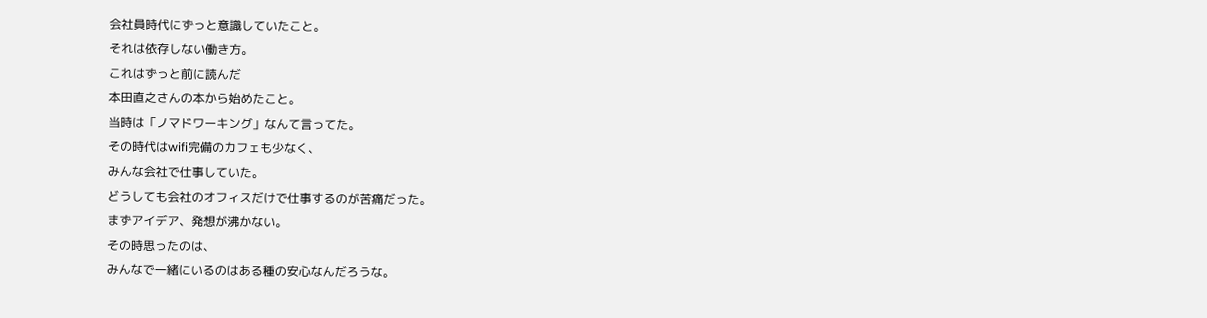会社員時代にずっと意識していたこと。
それは依存しない働き方。
これはずっと前に読んだ
本田直之さんの本から始めたこと。
当時は「ノマドワーキング」なんて言ってた。
その時代はwifi完備のカフェも少なく、
みんな会社で仕事していた。
どうしても会社のオフィスだけで仕事するのが苦痛だった。
まずアイデア、発想が沸かない。
その時思ったのは、
みんなで一緒にいるのはある種の安心なんだろうな。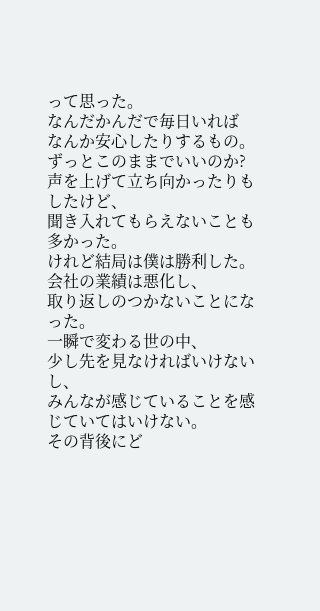って思った。
なんだかんだで毎日いれば
なんか安心したりするもの。
ずっとこのままでいいのか?
声を上げて立ち向かったりもしたけど、
聞き入れてもらえないことも多かった。
けれど結局は僕は勝利した。
会社の業績は悪化し、
取り返しのつかないことになった。
一瞬で変わる世の中、
少し先を見なければいけないし、
みんなが感じていることを感じていてはいけない。
その背後にど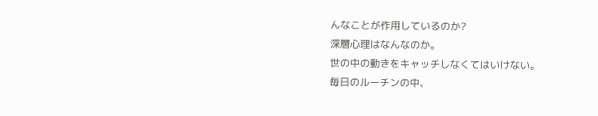んなことが作用しているのか?
深層心理はなんなのか。
世の中の動きをキャッチしなくてはいけない。
毎日のルーチンの中、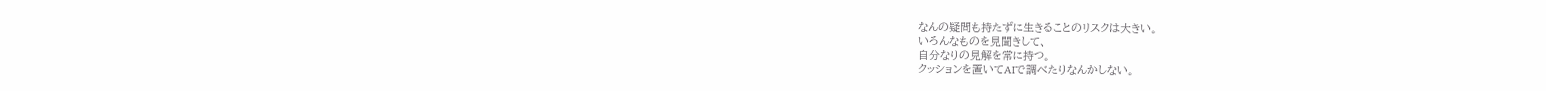なんの疑問も持たずに生きることのリスクは大きい。
いろんなものを見聞きして、
自分なりの見解を常に持つ。
クッションを置いてAIで調べたりなんかしない。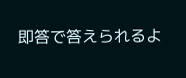即答で答えられるよ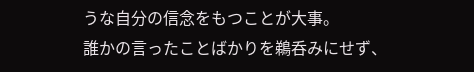うな自分の信念をもつことが大事。
誰かの言ったことばかりを鵜呑みにせず、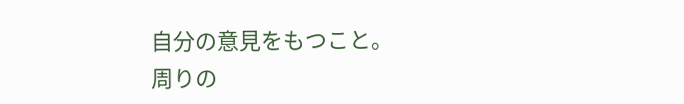自分の意見をもつこと。
周りの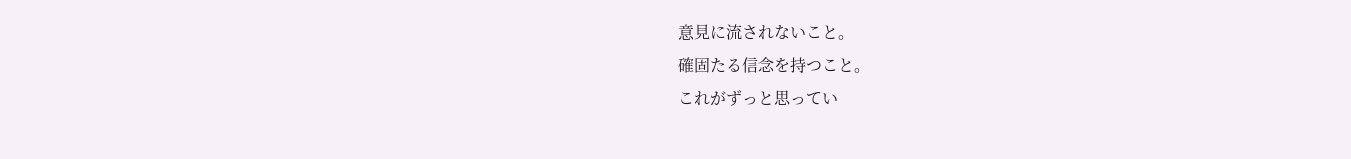意見に流されないこと。
確固たる信念を持つこと。
これがずっと思ってい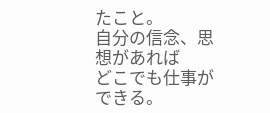たこと。
自分の信念、思想があれば
どこでも仕事ができる。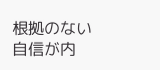根拠のない自信が内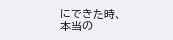にできた時、
本当の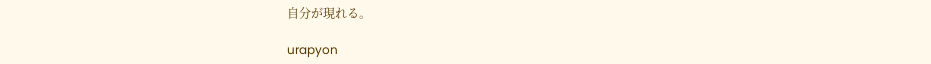自分が現れる。

urapyon